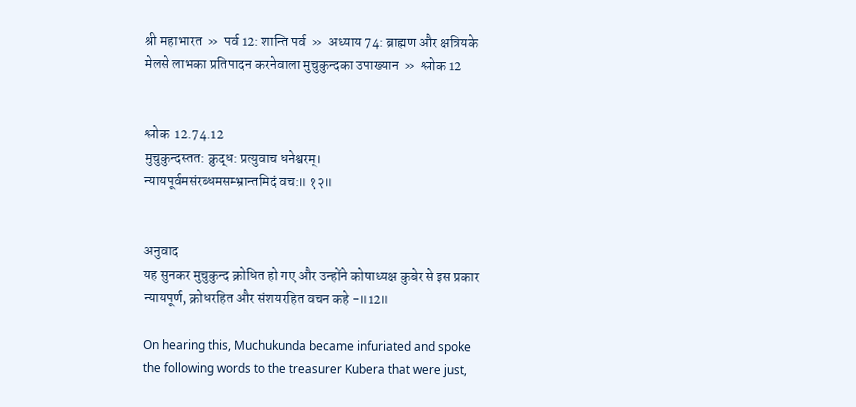श्री महाभारत  »  पर्व 12: शान्ति पर्व  »  अध्याय 74: ब्राह्मण और क्षत्रियके मेलसे लाभका प्रतिपादन करनेवाला मुचुकुन्दका उपाख्यान  »  श्लोक 12


श्लोक  12.74.12
मुचुकुन्दस्तत: क्रुद्ध: प्रत्युवाच धनेश्वरम्।
न्यायपूर्वमसंरब्धमसम्भ्रान्तमिदं वच:॥ १२॥


अनुवाद
यह सुनकर मुचुकुन्द क्रोधित हो गए और उन्होंने कोषाध्यक्ष कुबेर से इस प्रकार न्यायपूर्ण, क्रोधरहित और संशयरहित वचन कहे -॥12॥

On hearing this, Muchukunda became infuriated and spoke the following words to the treasurer Kubera that were just,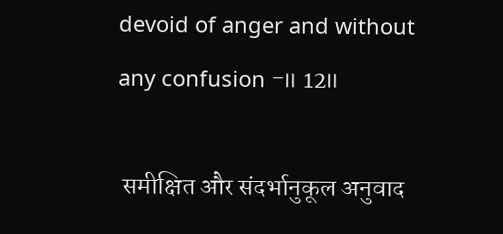devoid of anger and without any confusion -॥ 12॥

 समीक्षित और संदर्भानुकूल अनुवाद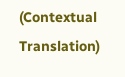(Contextual Translation)